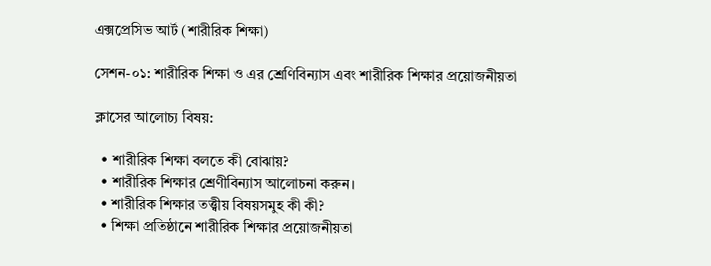এক্সপ্রেসিভ আর্ট (শারীরিক শিক্ষা)

সেশন-০১: শারীরিক শিক্ষা ও এর শ্রেণিবিন্যাস এবং শারীরিক শিক্ষার প্রয়োজনীয়তা

ক্লাসের আলোচ্য বিষয়:

  • শারীরিক শিক্ষা বলতে কী বোঝায়?
  • শারীরিক শিক্ষার শ্রেণীবিন্যাস আলোচনা করুন।
  • শারীরিক শিক্ষার তত্ত্বীয় বিষয়সমুহ কী কী?
  • শিক্ষা প্রতিষ্ঠানে শারীরিক শিক্ষার প্রয়োজনীয়তা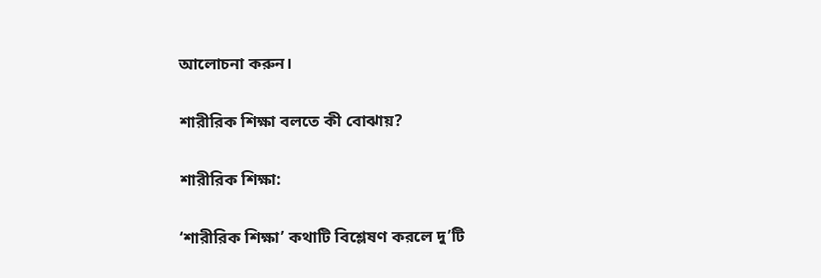আলোচনা করুন।

শারীরিক শিক্ষা বলতে কী বোঝায়?

শারীরিক শিক্ষা:

‘শারীরিক শিক্ষা’ কথাটি বিশ্লেষণ করলে দু’টি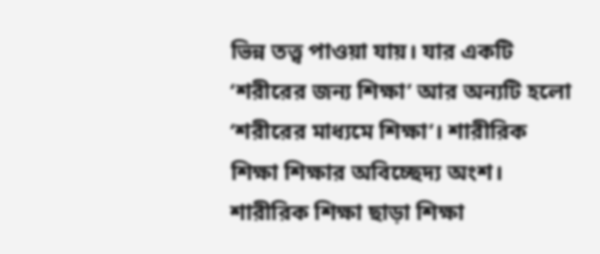ভিন্ন তত্ত্ব পাওয়া যায়। যার একটি ‘শরীরের জন্য শিক্ষা’ আর অন্যটি হলো ‘শরীরের মাধ্যমে শিক্ষা’। শারীরিক শিক্ষা শিক্ষার অবিচ্ছেদ্য অংশ। শারীরিক শিক্ষা ছাড়া শিক্ষা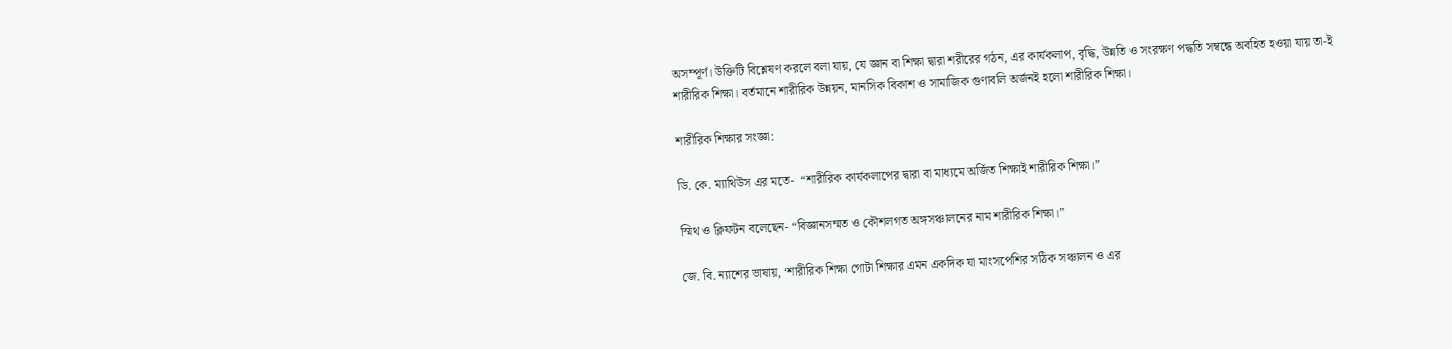অসম্পূর্ণ। উক্তিটি বিশ্লেষণ করলে বলা যায়, যে জ্ঞান বা শিক্ষা দ্বারা শরীরের গঠন, এর কার্যকলাপ, বৃদ্ধি, উন্নতি ও সংরক্ষণ পদ্ধতি সম্বন্ধে অবহিত হওয়া যায় তা-ই শারীরিক শিক্ষা। বর্তমানে শারীরিক উন্নয়ন, মানসিক বিকাশ ও সামাজিক গুণাবলি অর্জনই হলো শারীরিক শিক্ষা।

শারীরিক শিক্ষার সংজ্ঞা:

ডি. কে. ম্যাথিউস এর মতে-  “শারীরিক কার্যকলাপের দ্বারা বা মাধ্যমে অর্জিত শিক্ষাই শারীরিক শিক্ষা।”

স্মিথ ও ক্লিফটন বলেছেন- “বিজ্ঞানসম্মত ও কৌশলগত অঙ্গসঞ্চালনের নাম শারীরিক শিক্ষা।”

জে. বি. ন্যাশের ভাষায়, ‘শারীরিক শিক্ষা গোটা শিক্ষার এমন একদিক যা মাংসপেশির সঠিক সঞ্চালন ও এর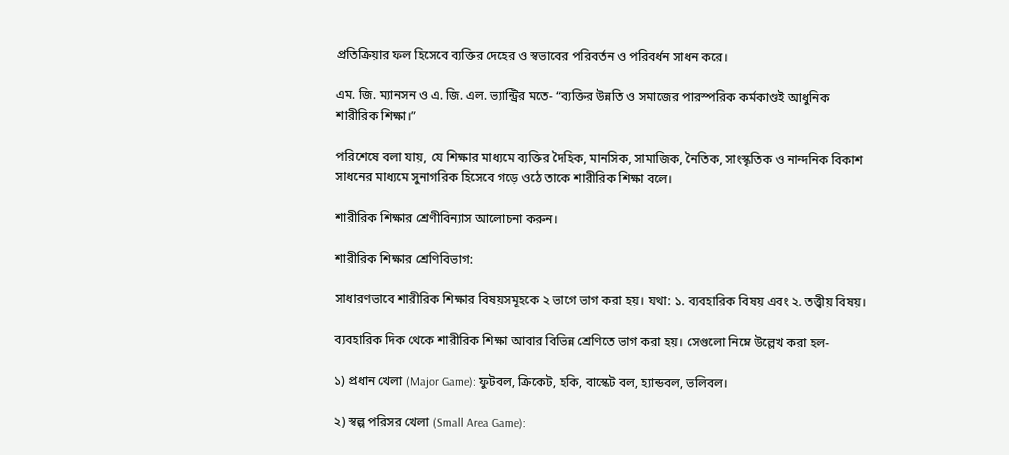প্রতিক্রিয়ার ফল হিসেবে ব্যক্তির দেহের ও স্বভাবের পরিবর্তন ও পরিবর্ধন সাধন করে।

এম. জি. ম্যানসন ও এ. জি. এল. ভ্যান্ট্রির মতে- “ব্যক্তির উন্নতি ও সমাজের পারস্পরিক কর্মকাণ্ডই আধুনিক শারীরিক শিক্ষা।”

পরিশেষে বলা যায়, যে শিক্ষার মাধ্যমে ব্যক্তির দৈহিক, মানসিক, সামাজিক, নৈতিক, সাংস্কৃতিক ও নান্দনিক বিকাশ সাধনের মাধ্যমে সুনাগরিক হিসেবে গড়ে ওঠে তাকে শারীরিক শিক্ষা বলে।

শারীরিক শিক্ষার শ্রেণীবিন্যাস আলোচনা করুন।

শারীরিক শিক্ষার শ্রেণিবিভাগ:

সাধারণভাবে শারীরিক শিক্ষার বিষয়সমূহকে ২ ভাগে ভাগ করা হয়। যথা: ১. ব্যবহারিক বিষয় এবং ২. তত্ত্বীয় বিষয়।

ব্যবহারিক দিক থেকে শারীরিক শিক্ষা আবার বিভিন্ন শ্রেণিতে ভাগ করা হয়। সেগুলো নিম্নে উল্লেখ করা হল-

১) প্রধান খেলা (Major Game): ফুটবল, ক্রিকেট, হকি, বাস্কেট বল, হ্যান্ডবল, ভলিবল।

২) স্বল্প পরিসর খেলা (Small Area Game):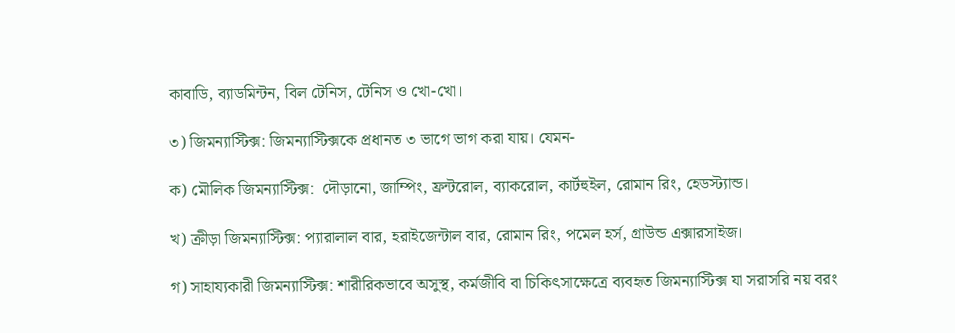কাবাডি, ব্যাডমিন্টন, বিল টেনিস, টেনিস ও খো-খো।

৩) জিমন্যাস্টিক্স: জিমন্যাস্টিক্সকে প্রধানত ৩ ভাগে ভাগ করা যায়। যেমন-

ক) মৌলিক জিমন্যাস্টিক্স:  দৌড়ানো, জাম্পিং, ফ্রন্টরোল, ব্যাকরোল, কার্টহুইল, রোমান রিং, হেডস্ট্যান্ড।

খ) ক্রীড়া জিমন্যাস্টিক্স: প্যারালাল বার, হরাইজেন্টাল বার, রোমান রিং, পমেল হর্স, গ্রাউন্ড এক্সারসাইজ।

গ) সাহায্যকারী জিমন্যাস্টিক্স: শারীরিকভাবে অসুস্থ, কর্মজীবি বা চিকিৎসাক্ষেত্রে ব্যবহৃত জিমন্যাস্টিক্স যা সরাসরি নয় বরং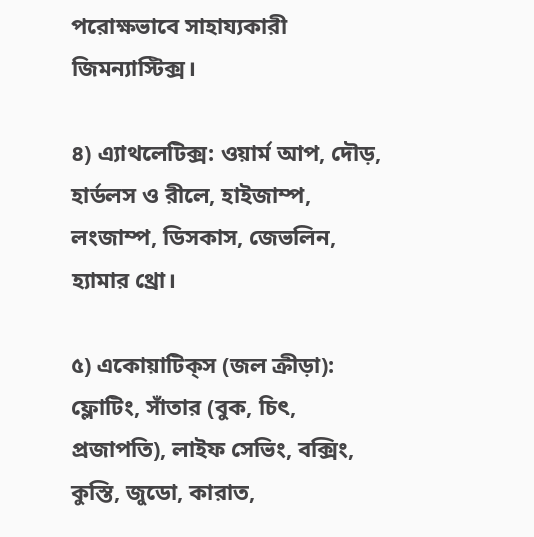পরোক্ষভাবে সাহায্যকারী জিমন্যাস্টিক্স।

৪) এ্যাথলেটিক্স: ওয়ার্ম আপ, দৌড়, হার্ডলস ও রীলে, হাইজাম্প, লংজাম্প, ডিসকাস, জেভলিন, হ্যামার থ্রো।

৫) একোয়াটিক্‌স (জল ক্রীড়া): ফ্লোটিং, সাঁতার (বুক, চিৎ, প্রজাপতি), লাইফ সেভিং, বক্সিং, কুস্তি, জুডো, কারাত,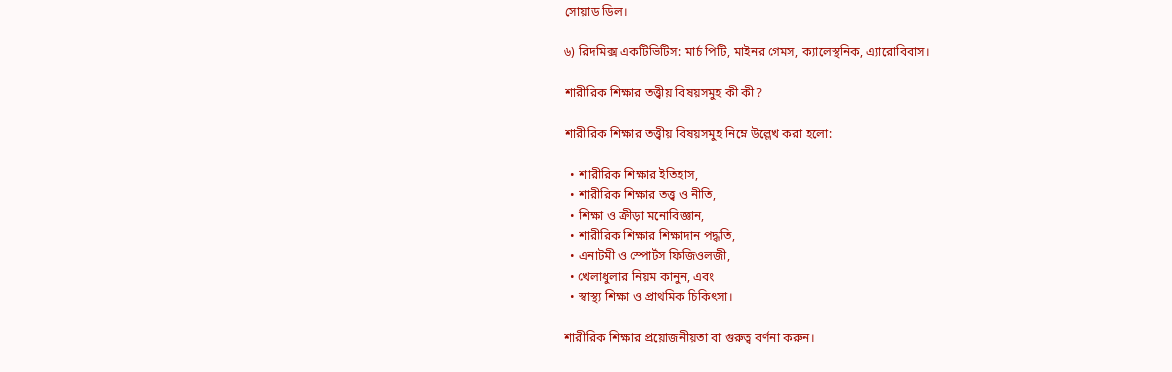সোয়াড ডিল।

৬) রিদমিক্স একটিভিটিস: মার্চ পিটি, মাইনর গেমস, ক্যালেস্থনিক, এ্যারোবিবাস।

শারীরিক শিক্ষার তত্ত্বীয় বিষয়সমুহ কী কী?

শারীরিক শিক্ষার তত্ত্বীয় বিষয়সমুহ নিম্নে উল্লেখ করা হলো:

  • শারীরিক শিক্ষার ইতিহাস,
  • শারীরিক শিক্ষার তত্ত্ব ও নীতি,
  • শিক্ষা ও ক্রীড়া মনোবিজ্ঞান,
  • শারীরিক শিক্ষার শিক্ষাদান পদ্ধতি,
  • এনাটমী ও স্পোর্টস ফিজিওলজী,
  • খেলাধুলার নিয়ম কানুন, এবং
  • স্বাস্থ্য শিক্ষা ও প্রাথমিক চিকিৎসা।

শারীরিক শিক্ষার প্রয়োজনীয়তা বা গুরুত্ব বর্ণনা করুন।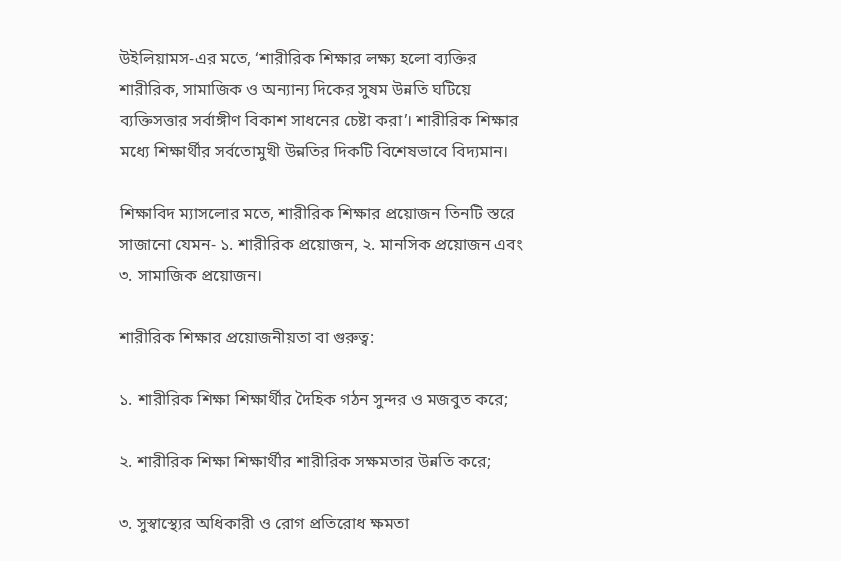উইলিয়ামস-এর মতে, ‘শারীরিক শিক্ষার লক্ষ্য হলো ব্যক্তির শারীরিক, সামাজিক ও অন্যান্য দিকের সুষম উন্নতি ঘটিয়ে ব্যক্তিসত্তার সর্বাঙ্গীণ বিকাশ সাধনের চেষ্টা করা’। শারীরিক শিক্ষার মধ্যে শিক্ষার্থীর সর্বতোমুখী উন্নতির দিকটি বিশেষভাবে বিদ্যমান।

শিক্ষাবিদ ম্যাসলোর মতে, শারীরিক শিক্ষার প্রয়োজন তিনটি স্তরে সাজানো যেমন- ১. শারীরিক প্রয়োজন, ২. মানসিক প্রয়োজন এবং ৩. সামাজিক প্রয়োজন।

শারীরিক শিক্ষার প্রয়োজনীয়তা বা গুরুত্ব:

১. শারীরিক শিক্ষা শিক্ষার্থীর দৈহিক গঠন সুন্দর ও মজবুত করে;

২. শারীরিক শিক্ষা শিক্ষার্থীর শারীরিক সক্ষমতার উন্নতি করে;

৩. সুস্বাস্থ্যের অধিকারী ও রোগ প্রতিরোধ ক্ষমতা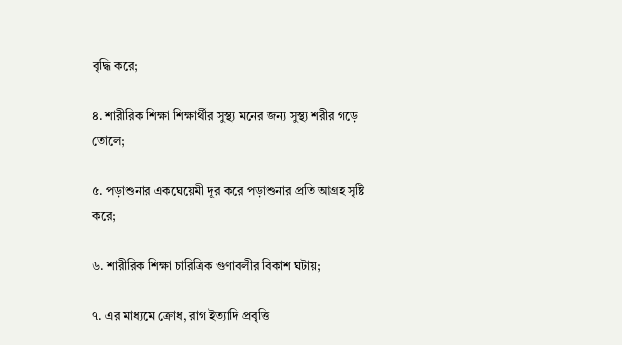বৃদ্ধি করে;

৪. শারীরিক শিক্ষা শিক্ষার্থীর সুস্থ্য মনের জন্য সুস্থ্য শরীর গড়ে তোলে;

৫. পড়াশুনার একঘেয়েমী দূর করে পড়াশুনার প্রতি আগ্রহ সৃষ্টি করে;

৬. শারীরিক শিক্ষা চারিত্রিক গুণাবলীর বিকাশ ঘটায়;

৭. এর মাধ্যমে ক্রোধ, রাগ ইত্যাদি প্রবৃত্তি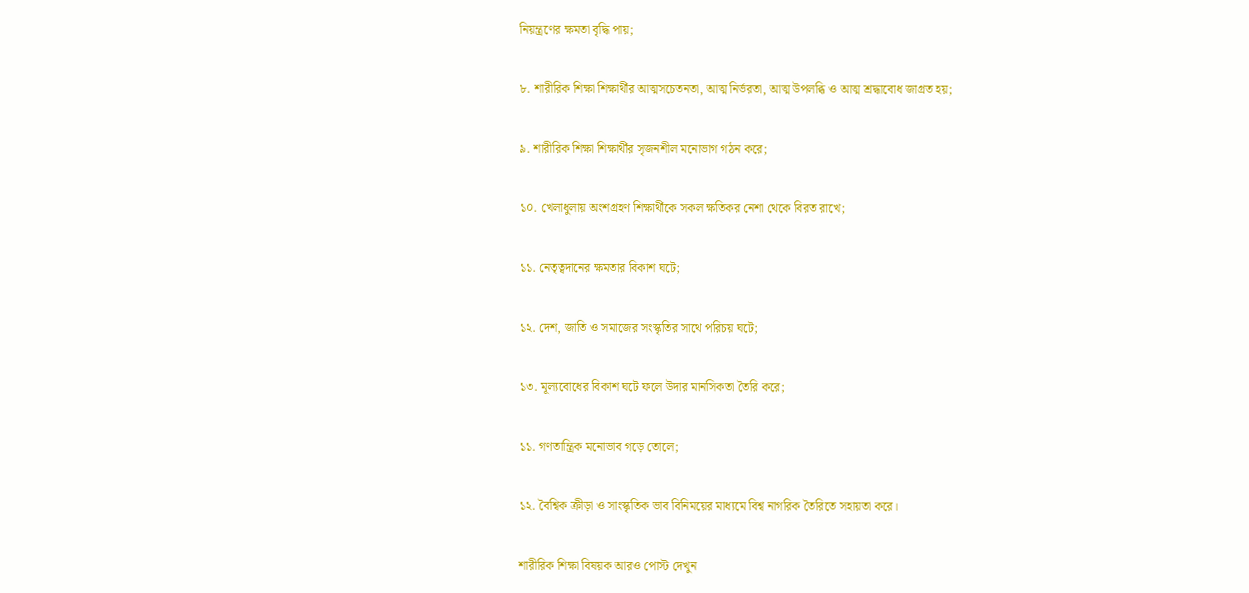নিয়ন্ত্রণের ক্ষমতা বৃদ্ধি পায়;

৮. শারীরিক শিক্ষা শিক্ষার্থীর আত্মসচেতনতা, আত্ম নির্ভরতা, আত্ম উপলব্ধি ও আত্ম শ্রদ্ধাবোধ জাগ্রত হয়;

৯. শারীরিক শিক্ষা শিক্ষার্থীর সৃজনশীল মনোভাগ গঠন করে;

১০. খেলাধুলায় অংশগ্রহণ শিক্ষার্থীকে সকল ক্ষতিকর নেশা থেকে বিরত রাখে;

১১. নেতৃত্বদানের ক্ষমতার বিকাশ ঘটে;

১২. দেশ, জাতি ও সমাজের সংস্কৃতির সাথে পরিচয় ঘটে;

১৩. মূল্যবোধের বিকাশ ঘটে ফলে উদার মানসিকতা তৈরি করে;

১১. গণতান্ত্রিক মনোভাব গড়ে তোলে;

১২. বৈশ্বিক ক্রীড়া ও সাংস্কৃতিক ভাব বিনিময়ের মাধ্যমে বিশ্ব নাগরিক তৈরিতে সহায়তা করে।

শারীরিক শিক্ষা বিষয়ক আরও পোস্ট দেখুন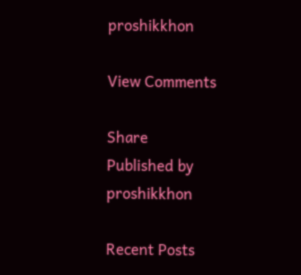proshikkhon

View Comments

Share
Published by
proshikkhon

Recent Posts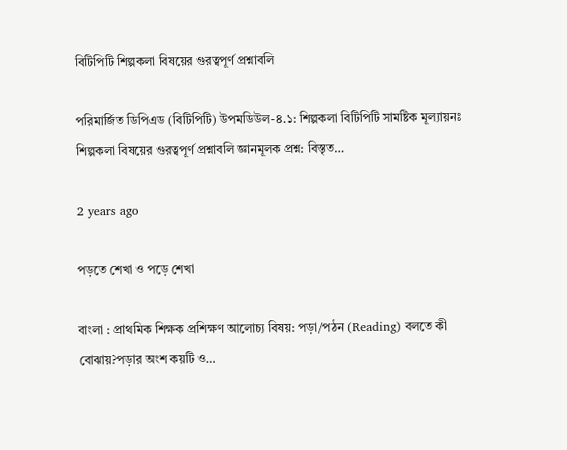বিটিপিটি শিল্পকলা বিষয়ের গুরত্বপূর্ণ প্রশ্নাবলি

পরিমার্জিত ডিপিএড (বিটিপিটি) উপমডিউল-৪.১: শিল্পকলা বিটিপিটি সামষ্টিক মূল্যায়নঃ শিল্পকলা বিষয়ের গুরত্বপূর্ণ প্রশ্নাবলি জ্ঞানমূলক প্রশ্ন: বিস্তৃত…

2 years ago

পড়তে শেখা ও পড়ে শেখা

বাংলা : প্রাথমিক শিক্ষক প্রশিক্ষণ আলোচ্য বিষয়: পড়া/পঠন (Reading) বলতে কী বোঝায়?পড়ার অংশ কয়টি ও…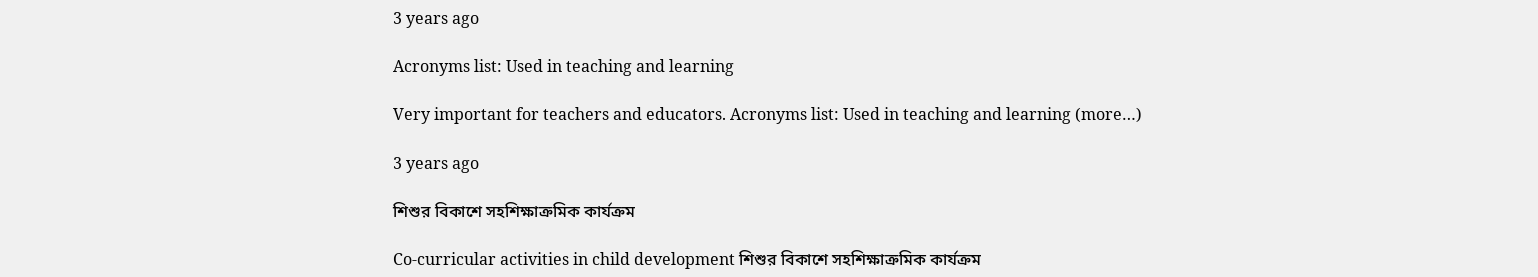3 years ago

Acronyms list: Used in teaching and learning

Very important for teachers and educators. Acronyms list: Used in teaching and learning (more…)

3 years ago

শিশুর বিকাশে সহশিক্ষাক্রমিক কার্যক্রম

Co-curricular activities in child development শিশুর বিকাশে সহশিক্ষাক্রমিক কার্যক্রম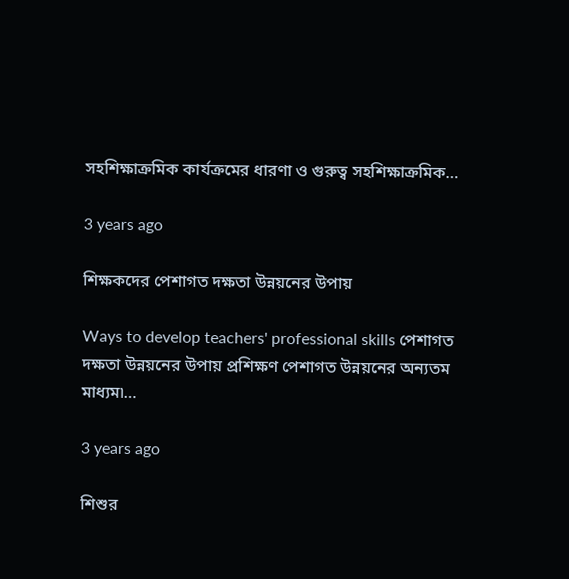সহশিক্ষাক্রমিক কার্যক্রমের ধারণা ও গুরুত্ব সহশিক্ষাক্রমিক…

3 years ago

শিক্ষকদের পেশাগত দক্ষতা উন্নয়নের উপায়

Ways to develop teachers' professional skills পেশাগত দক্ষতা উন্নয়নের উপায় প্রশিক্ষণ পেশাগত উন্নয়নের অন্যতম মাধ্যম৷…

3 years ago

শিশুর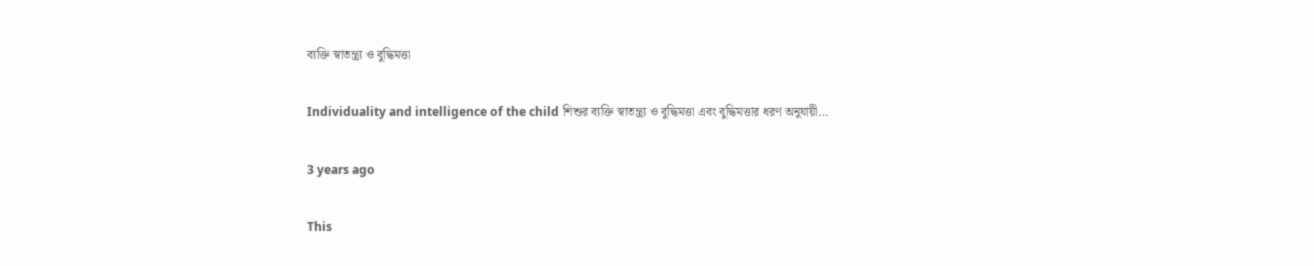ব্যক্তি স্বাতন্ত্র্য ও বুদ্ধিমত্তা

Individuality and intelligence of the child শিশুর ব্যক্তি স্বাতন্ত্র্য ও বুদ্ধিমত্তা এবং বুদ্ধিমত্তার ধরণ অনুযায়ী…

3 years ago

This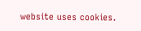website uses cookies.